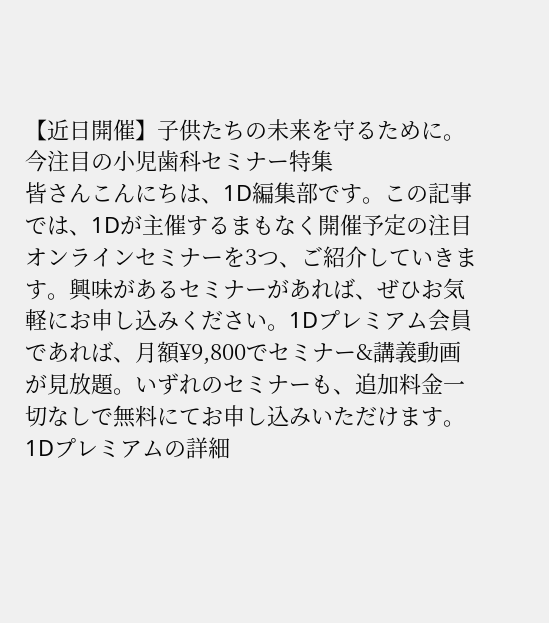【近日開催】子供たちの未来を守るために。今注目の小児歯科セミナー特集
皆さんこんにちは、1D編集部です。この記事では、1Dが主催するまもなく開催予定の注目オンラインセミナーを3つ、ご紹介していきます。興味があるセミナーがあれば、ぜひお気軽にお申し込みください。1Dプレミアム会員であれば、月額¥9,800でセミナー&講義動画が見放題。いずれのセミナーも、追加料金一切なしで無料にてお申し込みいただけます。1Dプレミアムの詳細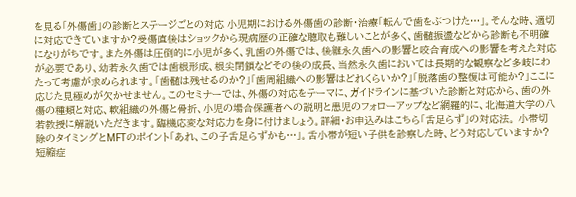を見る「外傷歯」の診断とステージごとの対応 小児期における外傷歯の診断・治療「転んで歯をぶつけた…」。そんな時、適切に対応できていますか?受傷直後はショックから現病歴の正確な聴取も難しいことが多く、歯髄振盪などから診断も不明確になりがちです。また外傷は圧倒的に小児が多く、乳歯の外傷では、後継永久歯への影響と咬合育成への影響を考えた対応が必要であり、幼若永久歯では歯根形成、根尖閉鎖などその後の成長、当然永久歯においては長期的な観察など多岐にわたって考慮が求められます。「歯髄は残せるのか?」「歯周組織への影響はどれくらいか?」「脱落歯の整復は可能か?」ここに応じた見極めが欠かせません。このセミナーでは、外傷の対応をテーマに、ガイドラインに基づいた診断と対応から、歯の外傷の種類と対応、軟組織の外傷と骨折、小児の場合保護者への説明と患児のフォローアップなど網羅的に、北海道大学の八若教授に解説いただきます。臨機応変な対応力を身に付けましょう。詳細・お申込みはこちら「舌足らず」の対応法。 小帯切除のタイミングとMFTのポイント「あれ、この子舌足らずかも…」。舌小帯が短い子供を診察した時、どう対応していますか?短縮症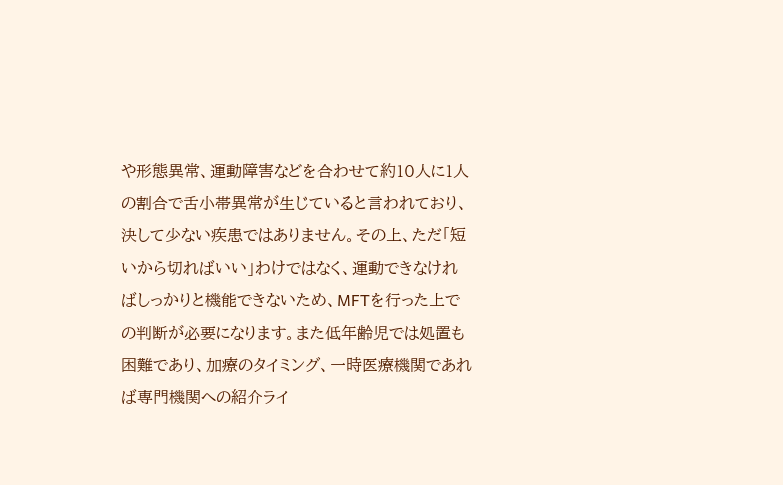や形態異常、運動障害などを合わせて約10人に1人の割合で舌小帯異常が生じていると言われており、決して少ない疾患ではありません。その上、ただ「短いから切ればいい」わけではなく、運動できなければしっかりと機能できないため、MFTを行った上での判断が必要になります。また低年齢児では処置も困難であり、加療のタイミング、一時医療機関であれば専門機関への紹介ライ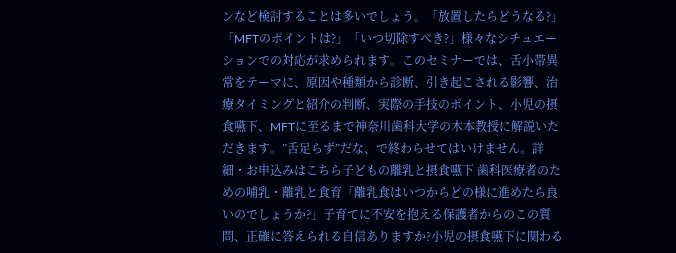ンなど検討することは多いでしょう。「放置したらどうなる?」「MFTのポイントは?」「いつ切除すべき?」様々なシチュエーションでの対応が求められます。このセミナーでは、舌小帯異常をテーマに、原因や種類から診断、引き起こされる影響、治療タイミングと紹介の判断、実際の手技のポイント、小児の摂食嚥下、MFTに至るまで神奈川歯科大学の木本教授に解説いただきます。”舌足らず”だな、で終わらせてはいけません。詳細・お申込みはこちら子どもの離乳と摂食嚥下 歯科医療者のための哺乳・離乳と食育「離乳食はいつからどの様に進めたら良いのでしょうか?」子育てに不安を抱える保護者からのこの質問、正確に答えられる自信ありますか?小児の摂食嚥下に関わる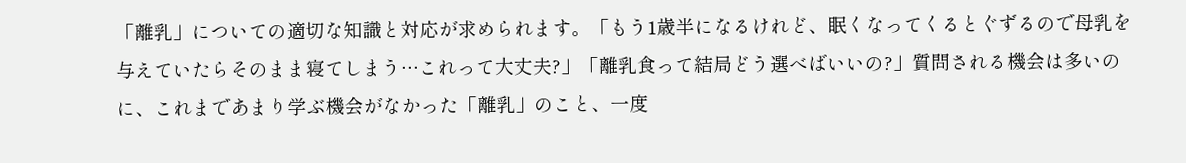「離乳」についての適切な知識と対応が求められます。「もう1歳半になるけれど、眠くなってくるとぐずるので母乳を与えていたらそのまま寝てしまう…これって大丈夫?」「離乳食って結局どう選べばいいの?」質問される機会は多いのに、これまであまり学ぶ機会がなかった「離乳」のこと、一度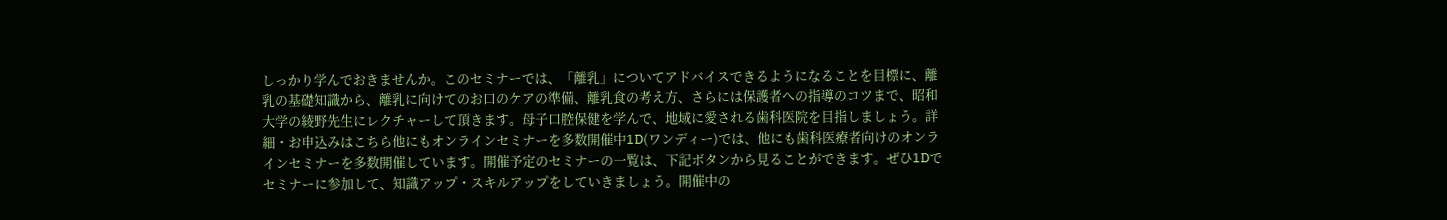しっかり学んでおきませんか。このセミナーでは、「離乳」についてアドバイスできるようになることを目標に、離乳の基礎知識から、離乳に向けてのお口のケアの準備、離乳食の考え方、さらには保護者への指導のコツまで、昭和大学の綾野先生にレクチャーして頂きます。母子口腔保健を学んで、地域に愛される歯科医院を目指しましょう。詳細・お申込みはこちら他にもオンラインセミナーを多数開催中1D(ワンディー)では、他にも歯科医療者向けのオンラインセミナーを多数開催しています。開催予定のセミナーの一覧は、下記ボタンから見ることができます。ぜひ1Dでセミナーに参加して、知識アップ・スキルアップをしていきましょう。開催中の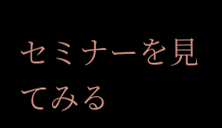セミナーを見てみる